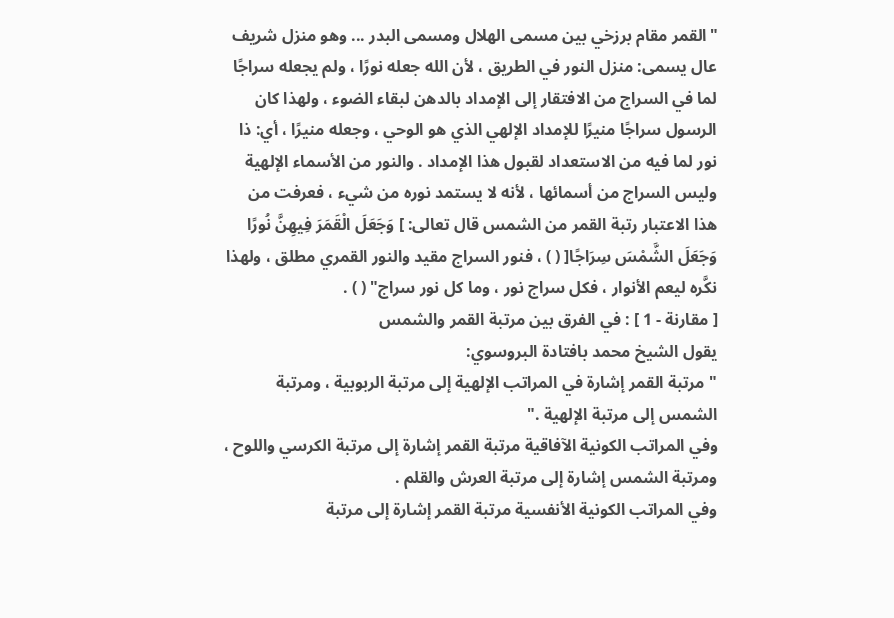"القمر مقام برزخي بين مسمى الهلال ومسمى البدر ... وهو منزل شريف عال يسمى: منزل النور في الطريق ، لأن الله جعله نورًا ، ولم يجعله سراجًا لما في السراج من الافتقار إلى الإمداد بالدهن لبقاء الضوء ، ولهذا كان الرسول سراجًا منيرًا للإمداد الإلهي الذي هو الوحي ، وجعله منيرًا ، أي: ذا نور لما فيه من الاستعداد لقبول هذا الإمداد . والنور من الأسماء الإلهية وليس السراج من أسمائها ، لأنه لا يستمد نوره من شيء ، فعرفت من هذا الاعتبار رتبة القمر من الشمس قال تعالى: ] وَجَعَلَ الْقَمَرَ فِيهِنَّ نُورًا وَجَعَلَ الشَّمْسَ سِرَاجًا[ ( ) ، فنور السراج مقيد والنور القمري مطلق ، ولهذا نكَّره ليعم الأنوار ، فكل سراج نور ، وما كل نور سراج" ( ) .
[ مقارنة - 1 ] : في الفرق بين مرتبة القمر والشمس
يقول الشيخ محمد بافتادة البروسوي:
"مرتبة القمر إشارة في المراتب الإلهية إلى مرتبة الربوبية ، ومرتبة الشمس إلى مرتبة الإلهية ."
وفي المراتب الكونية الآفاقية مرتبة القمر إشارة إلى مرتبة الكرسي واللوح ، ومرتبة الشمس إشارة إلى مرتبة العرش والقلم .
وفي المراتب الكونية الأنفسية مرتبة القمر إشارة إلى مرتبة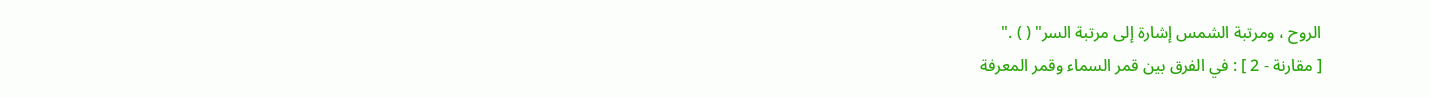الروح ، ومرتبة الشمس إشارة إلى مرتبة السر" ( ) ."
[ مقارنة - 2 ] : في الفرق بين قمر السماء وقمر المعرفة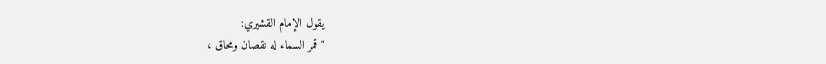يقول الإمام القشيري:
"قمر السماء له نقصان ومحاق ،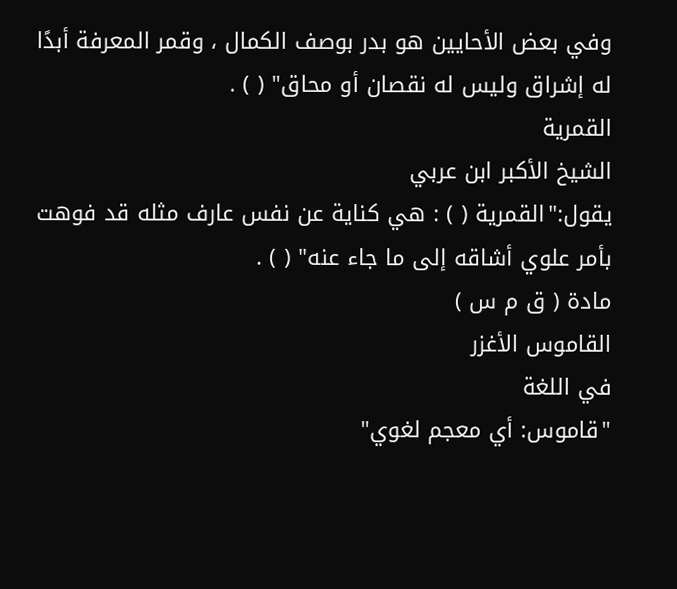وفي بعض الأحايين هو بدر بوصف الكمال ، وقمر المعرفة أبدًا له إشراق وليس له نقصان أو محاق" ( ) .
القمرية
الشيخ الأكبر ابن عربي
يقول:"القمرية ( ) : هي كناية عن نفس عارف مثله قد فوهت بأمر علوي أشاقه إلى ما جاء عنه" ( ) .
مادة ( ق م س )
القاموس الأغزر
في اللغة
"قاموس: أي معجم لغوي"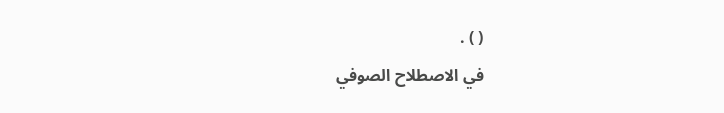( ) .
في الاصطلاح الصوفي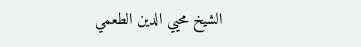الشيخ محيي الدين الطعمي